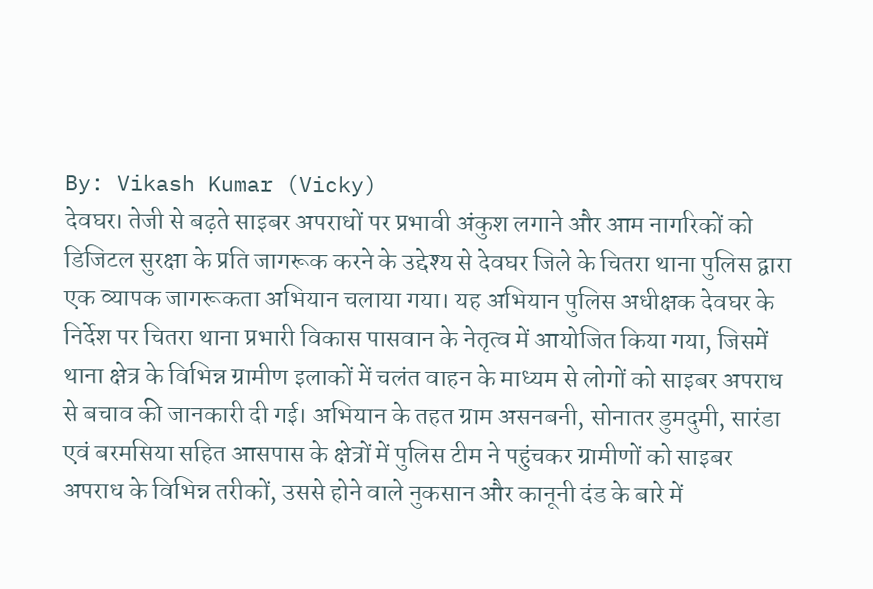By: Vikash Kumar (Vicky)
देवघर। तेजी से बढ़ते साइबर अपराधों पर प्रभावी अंकुश लगाने और आम नागरिकों को डिजिटल सुरक्षा के प्रति जागरूक करने के उद्देश्य से देवघर जिले के चितरा थाना पुलिस द्वारा एक व्यापक जागरूकता अभियान चलाया गया। यह अभियान पुलिस अधीक्षक देवघर के निर्देश पर चितरा थाना प्रभारी विकास पासवान के नेतृत्व में आयोजित किया गया, जिसमें थाना क्षेत्र के विभिन्न ग्रामीण इलाकों में चलंत वाहन के माध्यम से लोगों को साइबर अपराध से बचाव की जानकारी दी गई। अभियान के तहत ग्राम असनबनी, सोनातर डुमदुमी, सारंडा एवं बरमसिया सहित आसपास के क्षेत्रों में पुलिस टीम ने पहुंचकर ग्रामीणों को साइबर अपराध के विभिन्न तरीकों, उससे होने वाले नुकसान और कानूनी दंड के बारे में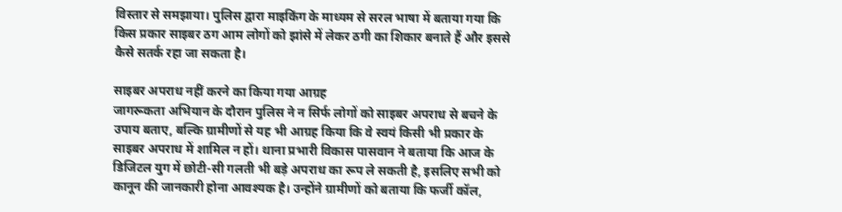विस्तार से समझाया। पुलिस द्वारा माइकिंग के माध्यम से सरल भाषा में बताया गया कि किस प्रकार साइबर ठग आम लोगों को झांसे में लेकर ठगी का शिकार बनाते हैं और इससे कैसे सतर्क रहा जा सकता है।

साइबर अपराध नहीं करने का किया गया आग्रह
जागरूकता अभियान के दौरान पुलिस ने न सिर्फ लोगों को साइबर अपराध से बचने के उपाय बताए, बल्कि ग्रामीणों से यह भी आग्रह किया कि वे स्वयं किसी भी प्रकार के साइबर अपराध में शामिल न हों। थाना प्रभारी विकास पासवान ने बताया कि आज के डिजिटल युग में छोटी-सी गलती भी बड़े अपराध का रूप ले सकती है, इसलिए सभी को कानून की जानकारी होना आवश्यक है। उन्होंने ग्रामीणों को बताया कि फर्जी कॉल,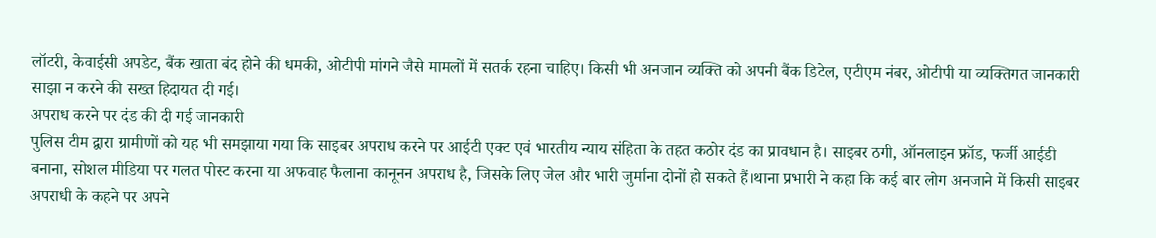लॉटरी, केवाईसी अपडेट, बैंक खाता बंद होने की धमकी, ओटीपी मांगने जैसे मामलों में सतर्क रहना चाहिए। किसी भी अनजान व्यक्ति को अपनी बैंक डिटेल, एटीएम नंबर, ओटीपी या व्यक्तिगत जानकारी साझा न करने की सख्त हिदायत दी गई।
अपराध करने पर दंड की दी गई जानकारी
पुलिस टीम द्वारा ग्रामीणों को यह भी समझाया गया कि साइबर अपराध करने पर आईटी एक्ट एवं भारतीय न्याय संहिता के तहत कठोर दंड का प्रावधान है। साइबर ठगी, ऑनलाइन फ्रॉड, फर्जी आईडी बनाना, सोशल मीडिया पर गलत पोस्ट करना या अफवाह फैलाना कानूनन अपराध है, जिसके लिए जेल और भारी जुर्माना दोनों हो सकते हैं।थाना प्रभारी ने कहा कि कई बार लोग अनजाने में किसी साइबर अपराधी के कहने पर अपने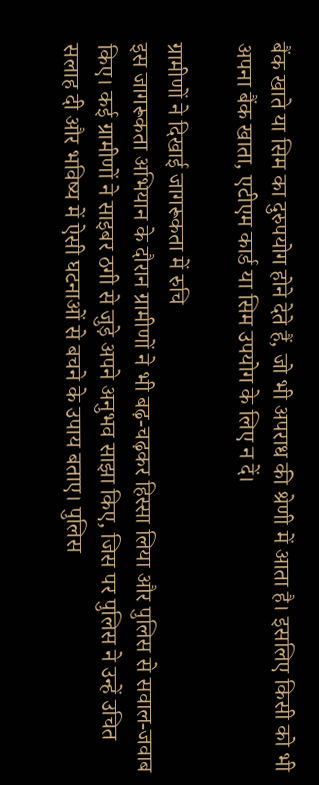बैंक खाते या सिम का दुरुपयोग होने देते हैं, जो भी अपराध की श्रेणी में आता है। इसलिए किसी को भी अपना बैंक खाता, एटीएम कार्ड या सिम उपयोग के लिए न दें।

ग्रामीणों ने दिखाई जागरूकता में रुचि
इस जागरूकता अभियान के दौरान ग्रामीणों ने भी बढ़-चढ़कर हिस्सा लिया और पुलिस से सवाल-जवाब किए। कई ग्रामीणों ने साइबर ठगी से जुड़े अपने अनुभव साझा किए, जिस पर पुलिस ने उन्हें उचित सलाह दी और भविष्य में ऐसी घटनाओं से बचने के उपाय बताए। पुलिस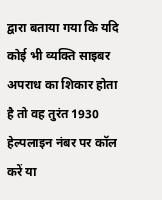द्वारा बताया गया कि यदि कोई भी व्यक्ति साइबर अपराध का शिकार होता है तो वह तुरंत 1930 हेल्पलाइन नंबर पर कॉल करें या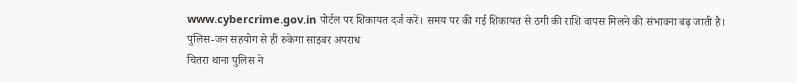www.cybercrime.gov.in पोर्टल पर शिकायत दर्ज करें। समय पर की गई शिकायत से ठगी की राशि वापस मिलने की संभावना बढ़ जाती है।
पुलिस-जन सहयोग से ही रुकेगा साइबर अपराध
चितरा थाना पुलिस ने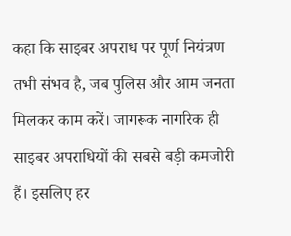कहा कि साइबर अपराध पर पूर्ण नियंत्रण तभी संभव है, जब पुलिस और आम जनता मिलकर काम करें। जागरूक नागरिक ही साइबर अपराधियों की सबसे बड़ी कमजोरी हैं। इसलिए हर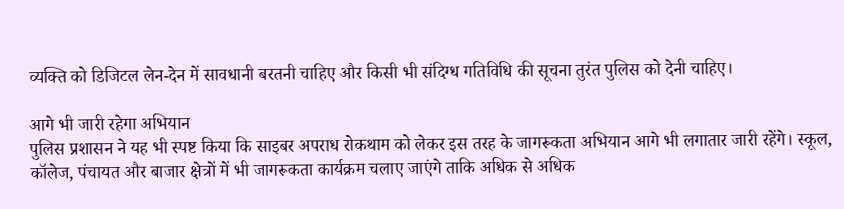व्यक्ति को डिजिटल लेन-देन में सावधानी बरतनी चाहिए और किसी भी संदिग्ध गतिविधि की सूचना तुरंत पुलिस को देनी चाहिए।

आगे भी जारी रहेगा अभियान
पुलिस प्रशासन ने यह भी स्पष्ट किया कि साइबर अपराध रोकथाम को लेकर इस तरह के जागरूकता अभियान आगे भी लगातार जारी रहेंगे। स्कूल, कॉलेज, पंचायत और बाजार क्षेत्रों में भी जागरूकता कार्यक्रम चलाए जाएंगे ताकि अधिक से अधिक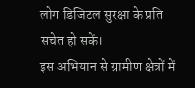लोग डिजिटल सुरक्षा के प्रति सचेत हो सकें।
इस अभियान से ग्रामीण क्षेत्रों में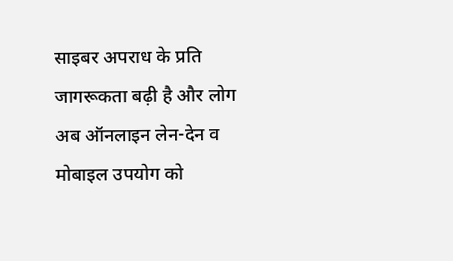साइबर अपराध के प्रति जागरूकता बढ़ी है और लोग अब ऑनलाइन लेन-देन व मोबाइल उपयोग को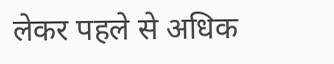लेकर पहले से अधिक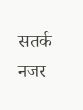सतर्क नजर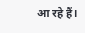आ रहे हैं।